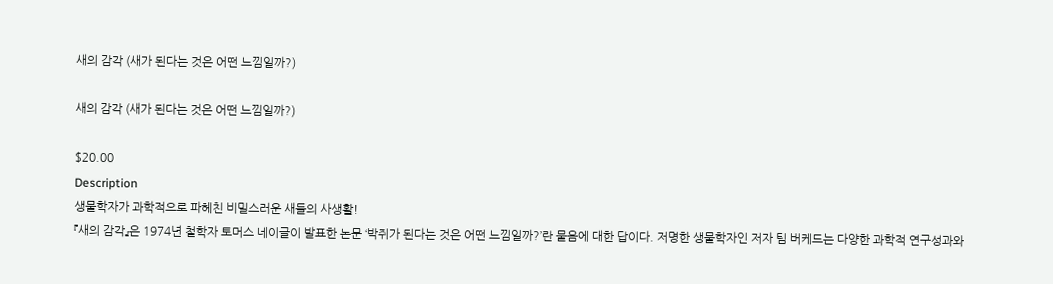새의 감각 (새가 된다는 것은 어떤 느낌일까?)

새의 감각 (새가 된다는 것은 어떤 느낌일까?)

$20.00
Description
생물학자가 과학적으로 파헤친 비밀스러운 새들의 사생활!
『새의 감각』은 1974년 철학자 토머스 네이글이 발표한 논문 ‘박쥐가 된다는 것은 어떤 느낌일까?’란 물음에 대한 답이다. 저명한 생물학자인 저자 팀 버케드는 다양한 과학적 연구성과와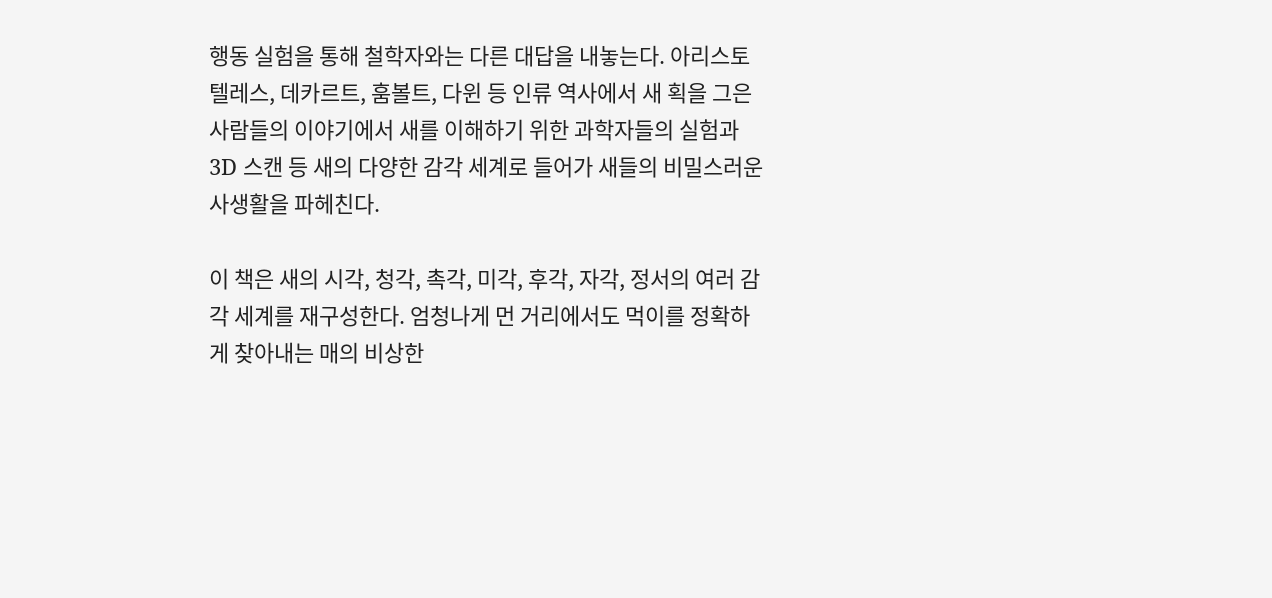행동 실험을 통해 철학자와는 다른 대답을 내놓는다. 아리스토텔레스, 데카르트, 훔볼트, 다윈 등 인류 역사에서 새 획을 그은 사람들의 이야기에서 새를 이해하기 위한 과학자들의 실험과 3D 스캔 등 새의 다양한 감각 세계로 들어가 새들의 비밀스러운 사생활을 파헤친다.

이 책은 새의 시각, 청각, 촉각, 미각, 후각, 자각, 정서의 여러 감각 세계를 재구성한다. 엄청나게 먼 거리에서도 먹이를 정확하게 찾아내는 매의 비상한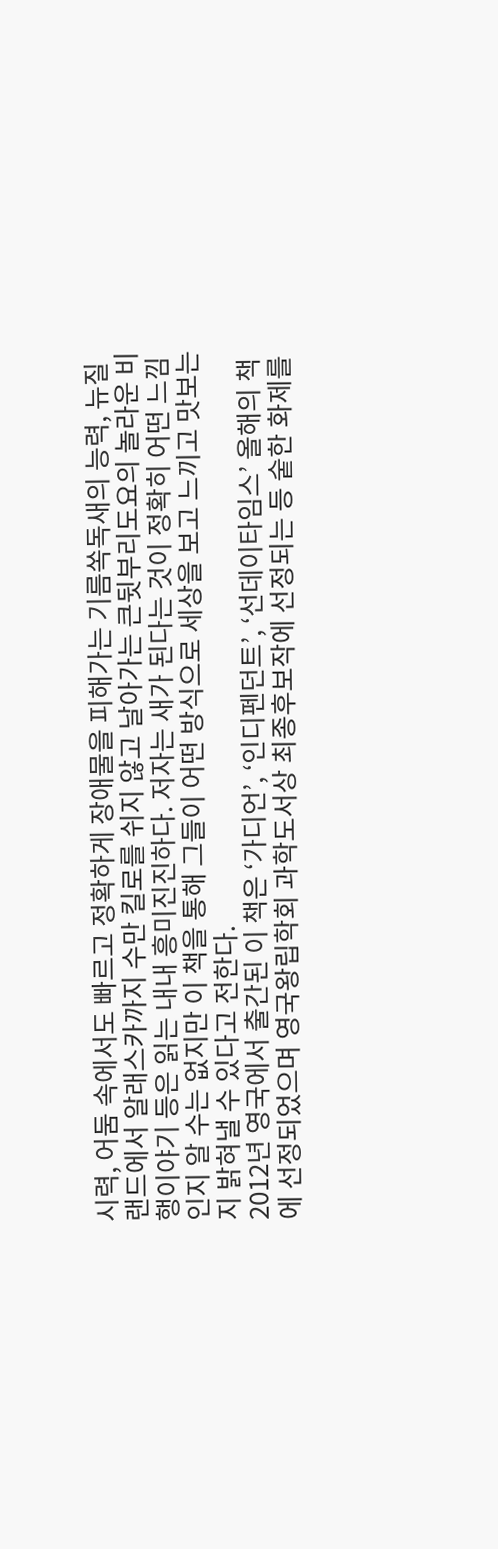시력, 어둠 속에서도 빠르고 정확하게 장애물을 피해가는 기름쏙독새의 능력, 뉴질랜드에서 알래스카까지 수만 킬로를 쉬지 않고 날아가는 큰뒷부리도요의 놀라운 비행이야기 등은 읽는 내내 흥미진진하다. 저자는 새가 된다는 것이 정확히 어떤 느낌인지 알 수는 없지만 이 책을 통해 그들이 어떤 방식으로 세상을 보고 느끼고 맛보는지 밝혀낼 수 있다고 전한다.
2012년 영국에서 출간된 이 책은 ‘가디언’, ‘인디펜던트’, ‘선데이타임스’ 올해의 책에 선정되었으며 영국왕립학회 과학도서상 최종후보작에 선정되는 등 숱한 화제를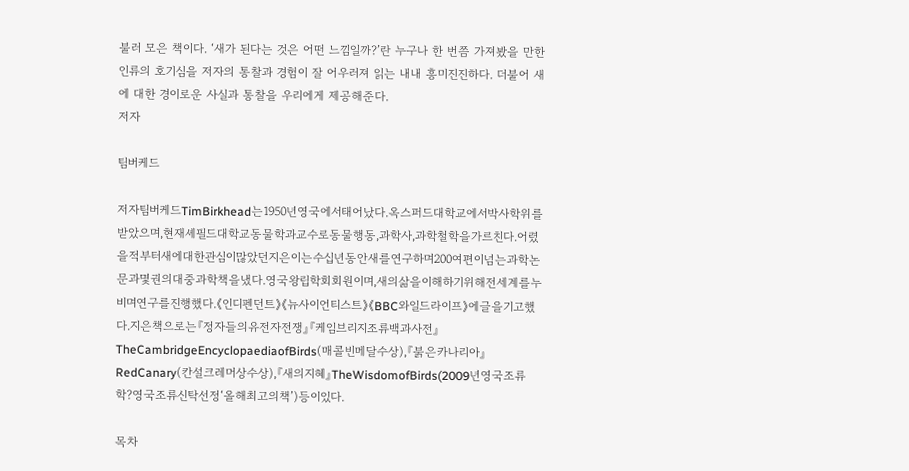불러 모은 책이다. ‘새가 된다는 것은 어떤 느낌일까?’란 누구나 한 번쯤 가져봤을 만한 인류의 호기심을 저자의 통찰과 경험이 잘 어우러져 읽는 내내 흥미진진하다. 더불어 새에 대한 경이로운 사실과 통찰을 우리에게 제공해준다.
저자

팀버케드

저자팀버케드TimBirkhead는1950년영국에서태어났다.옥스퍼드대학교에서박사학위를받았으며,현재셰필드대학교동물학과교수로동물행동,과학사,과학철학을가르친다.어렸을적부터새에대한관심이많았던지은이는수십년동안새를연구하며200여편이넘는과학논문과몇권의대중과학책을냈다.영국왕립학회회원이며,새의삶을이해하기위해전세계를누비며연구를진행했다.《인디펜던트》《뉴사이언티스트》《BBC와일드라이프》에글을기고했다.지은책으로는『정자들의유전자전쟁』『케임브리지조류백과사전』TheCambridgeEncyclopaediaofBirds(매콜빈메달수상),『붉은카나리아』RedCanary(칸설크레머상수상),『새의지혜』TheWisdomofBirds(2009년영국조류학?영국조류신탁선정‘올해최고의책’)등이있다.

목차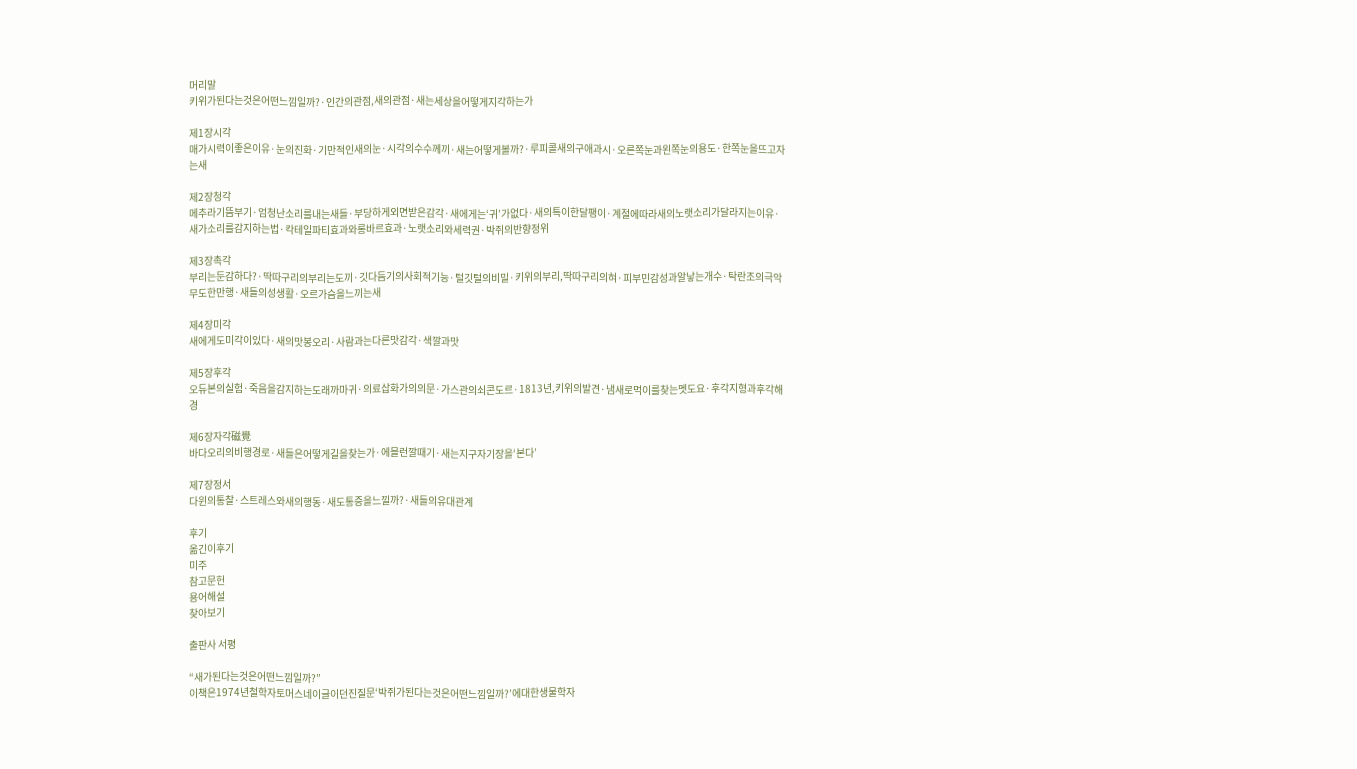머리말
키위가된다는것은어떤느낌일까?·인간의관점,새의관점·새는세상을어떻게지각하는가

제1장시각
매가시력이좋은이유·눈의진화·기만적인새의눈·시각의수수께끼·새는어떻게볼까?·루피콜새의구애과시·오른쪽눈과왼쪽눈의용도·한쪽눈을뜨고자는새

제2장청각
메추라기뜸부기·엄청난소리를내는새들·부당하게외면받은감각·새에게는‘귀’가없다·새의특이한달팽이·계절에따라새의노랫소리가달라지는이유·새가소리를감지하는법·칵테일파티효과와롱바르효과·노랫소리와세력권·박쥐의반향정위

제3장촉각
부리는둔감하다?·딱따구리의부리는도끼·깃다듬기의사회적기능·털깃털의비밀·키위의부리,딱따구리의혀·피부민감성과알낳는개수·탁란조의극악무도한만행·새들의성생활·오르가슴을느끼는새

제4장미각
새에게도미각이있다·새의맛봉오리·사람과는다른맛감각·색깔과맛

제5장후각
오듀본의실험·죽음을감지하는도래까마귀·의료삽화가의의문·가스관의쇠콘도르·1813년,키위의발견·냄새로먹이를찾는멧도요·후각지형과후각해경

제6장자각磁覺
바다오리의비행경로·새들은어떻게길을찾는가·에믈런깔때기·새는지구자기장을‘본다’

제7장정서
다윈의통찰·스트레스와새의행동·새도통증을느낄까?·새들의유대관계

후기
옮긴이후기
미주
참고문헌
용어해설
찾아보기

출판사 서평

“새가된다는것은어떤느낌일까?”
이책은1974년철학자토머스네이글이던진질문‘박쥐가된다는것은어떤느낌일까?’에대한생물학자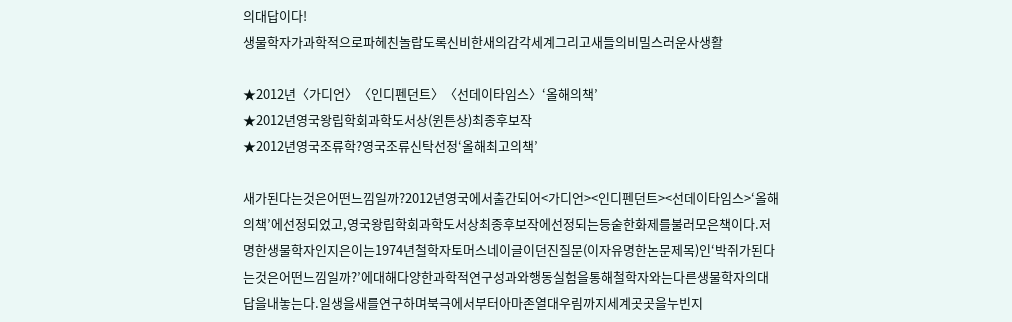의대답이다!
생물학자가과학적으로파헤친놀랍도록신비한새의감각세계그리고새들의비밀스러운사생활

★2012년〈가디언〉〈인디펜던트〉〈선데이타임스〉‘올해의책’
★2012년영국왕립학회과학도서상(윈튼상)최종후보작
★2012년영국조류학?영국조류신탁선정‘올해최고의책’

새가된다는것은어떤느낌일까?2012년영국에서출간되어<가디언><인디펜던트><선데이타임스>‘올해의책’에선정되었고,영국왕립학회과학도서상최종후보작에선정되는등숱한화제를불러모은책이다.저명한생물학자인지은이는1974년철학자토머스네이글이던진질문(이자유명한논문제목)인‘박쥐가된다는것은어떤느낌일까?’에대해다양한과학적연구성과와행동실험을통해철학자와는다른생물학자의대답을내놓는다.일생을새를연구하며북극에서부터아마존열대우림까지세계곳곳을누빈지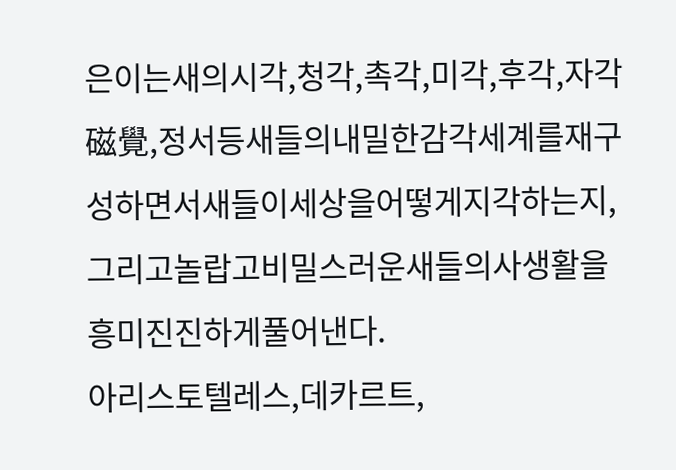은이는새의시각,청각,촉각,미각,후각,자각磁覺,정서등새들의내밀한감각세계를재구성하면서새들이세상을어떻게지각하는지,그리고놀랍고비밀스러운새들의사생활을흥미진진하게풀어낸다.
아리스토텔레스,데카르트,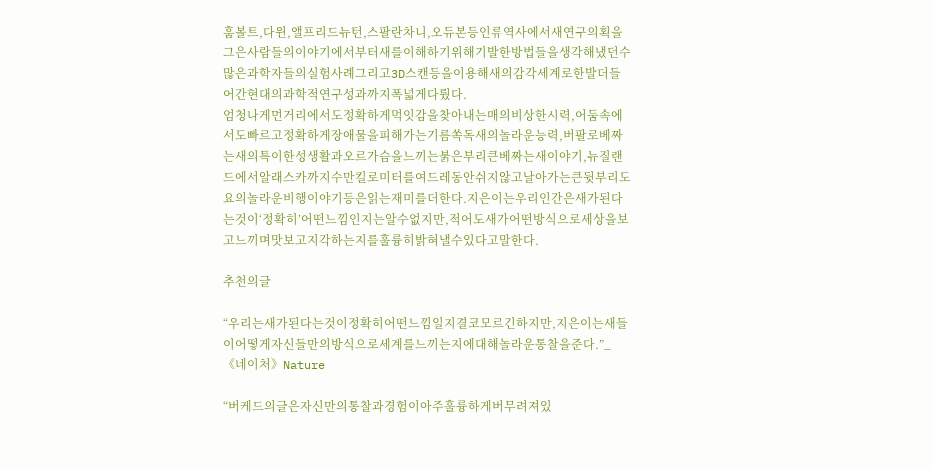훔볼트,다윈,앨프리드뉴턴,스팔란차니,오듀본등인류역사에서새연구의획을그은사람들의이야기에서부터새를이해하기위해기발한방법들을생각해냈던수많은과학자들의실험사례그리고3D스캔등을이용해새의감각세계로한발더들어간현대의과학적연구성과까지폭넓게다뤘다.
엄청나게먼거리에서도정확하게먹잇감을찾아내는매의비상한시력,어둠속에서도빠르고정확하게장애물을피해가는기름쏙독새의놀라운능력,버팔로베짜는새의특이한성생활과오르가슴을느끼는붉은부리큰베짜는새이야기,뉴질랜드에서알래스카까지수만킬로미터를여드레동안쉬지않고날아가는큰뒷부리도요의놀라운비행이야기등은읽는재미를더한다.지은이는우리인간은새가된다는것이‘정확히’어떤느낌인지는알수없지만,적어도새가어떤방식으로세상을보고느끼며맛보고지각하는지를훌륭히밝혀낼수있다고말한다.

추천의글

“우리는새가된다는것이정확히어떤느낌일지결코모르긴하지만,지은이는새들이어떻게자신들만의방식으로세계를느끼는지에대해놀라운통찰을준다.”_《네이처》Nature

“버케드의글은자신만의통찰과경험이아주훌륭하게버무려져있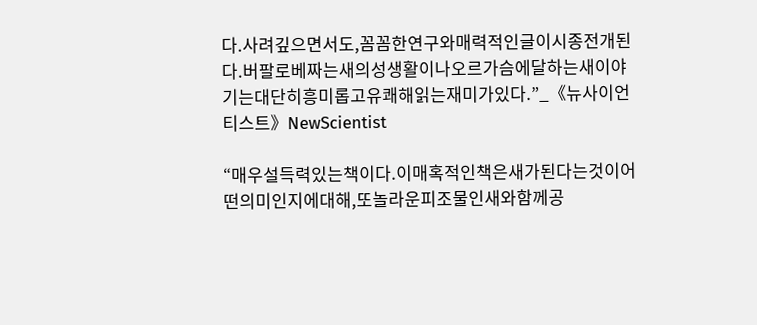다.사려깊으면서도,꼼꼼한연구와매력적인글이시종전개된다.버팔로베짜는새의성생활이나오르가슴에달하는새이야기는대단히흥미롭고유쾌해읽는재미가있다.”_《뉴사이언티스트》NewScientist

“매우설득력있는책이다.이매혹적인책은새가된다는것이어떤의미인지에대해,또놀라운피조물인새와함께공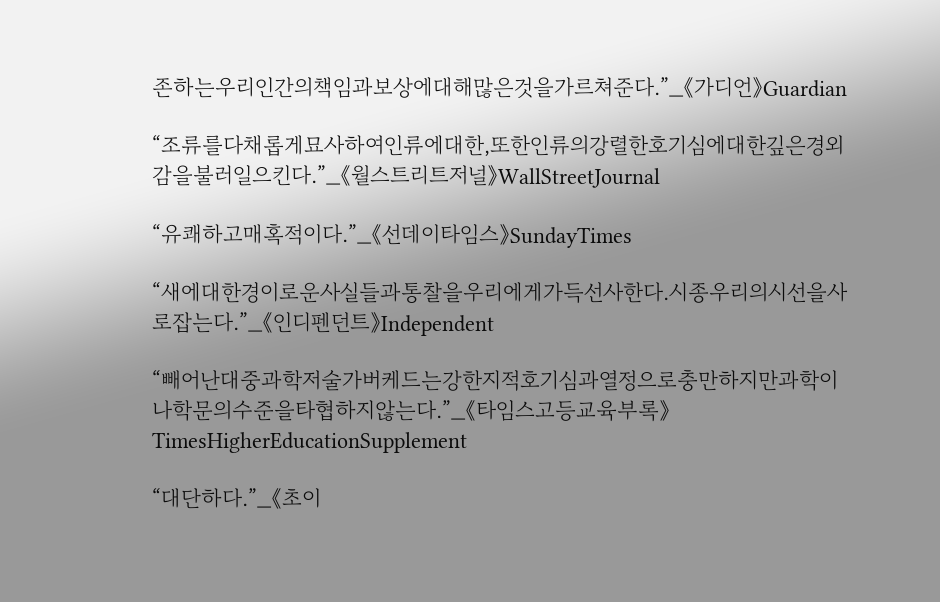존하는우리인간의책임과보상에대해많은것을가르쳐준다.”_《가디언》Guardian

“조류를다채롭게묘사하여인류에대한,또한인류의강렬한호기심에대한깊은경외감을불러일으킨다.”_《월스트리트저널》WallStreetJournal

“유쾌하고매혹적이다.”_《선데이타임스》SundayTimes

“새에대한경이로운사실들과통찰을우리에게가득선사한다.시종우리의시선을사로잡는다.”_《인디펜던트》Independent

“빼어난대중과학저술가버케드는강한지적호기심과열정으로충만하지만과학이나학문의수준을타협하지않는다.”_《타임스고등교육부록》TimesHigherEducationSupplement

“대단하다.”_《초이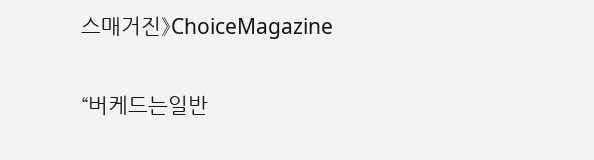스매거진》ChoiceMagazine

“버케드는일반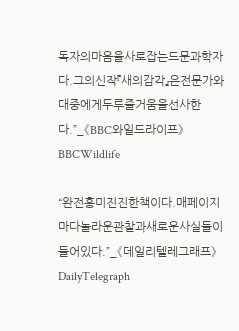독자의마음을사로잡는드문과학자다.그의신작『새의감각』은전문가와대중에게두루즐거움을선사한다.”_《BBC와일드라이프》BBCWildlife

“완전흥미진진한책이다.매페이지마다놀라운관찰과새로운사실들이들어있다.”_《데일리텔레그래프》DailyTelegraph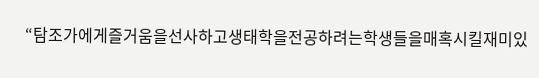“탐조가에게즐거움을선사하고생태학을전공하려는학생들을매혹시킬재미있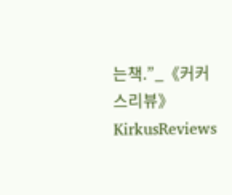는책.”_《커커스리뷰》KirkusReviews